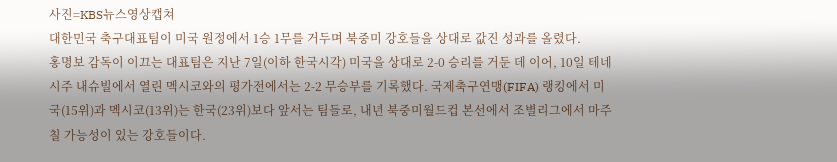사진=KBS뉴스영상캡쳐
대한민국 축구대표팀이 미국 원정에서 1승 1무를 거두며 북중미 강호들을 상대로 값진 성과를 올렸다.
홍명보 감독이 이끄는 대표팀은 지난 7일(이하 한국시각) 미국을 상대로 2-0 승리를 거둔 데 이어, 10일 테네시주 내슈빌에서 열린 멕시코와의 평가전에서는 2-2 무승부를 기록했다. 국제축구연맹(FIFA) 랭킹에서 미국(15위)과 멕시코(13위)는 한국(23위)보다 앞서는 팀들로, 내년 북중미월드컵 본선에서 조별리그에서 마주칠 가능성이 있는 강호들이다.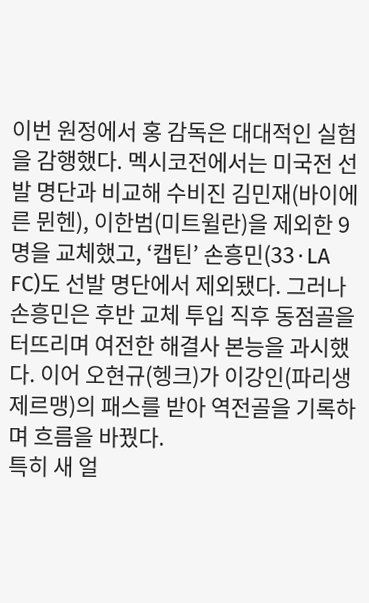이번 원정에서 홍 감독은 대대적인 실험을 감행했다. 멕시코전에서는 미국전 선발 명단과 비교해 수비진 김민재(바이에른 뮌헨), 이한범(미트윌란)을 제외한 9명을 교체했고, ‘캡틴’ 손흥민(33·LA FC)도 선발 명단에서 제외됐다. 그러나 손흥민은 후반 교체 투입 직후 동점골을 터뜨리며 여전한 해결사 본능을 과시했다. 이어 오현규(헹크)가 이강인(파리생제르맹)의 패스를 받아 역전골을 기록하며 흐름을 바꿨다.
특히 새 얼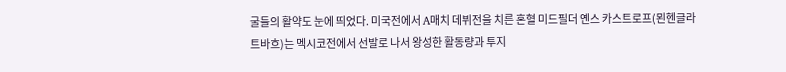굴들의 활약도 눈에 띄었다. 미국전에서 A매치 데뷔전을 치른 혼혈 미드필더 옌스 카스트로프(묀헨글라트바흐)는 멕시코전에서 선발로 나서 왕성한 활동량과 투지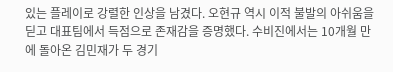있는 플레이로 강렬한 인상을 남겼다. 오현규 역시 이적 불발의 아쉬움을 딛고 대표팀에서 득점으로 존재감을 증명했다. 수비진에서는 10개월 만에 돌아온 김민재가 두 경기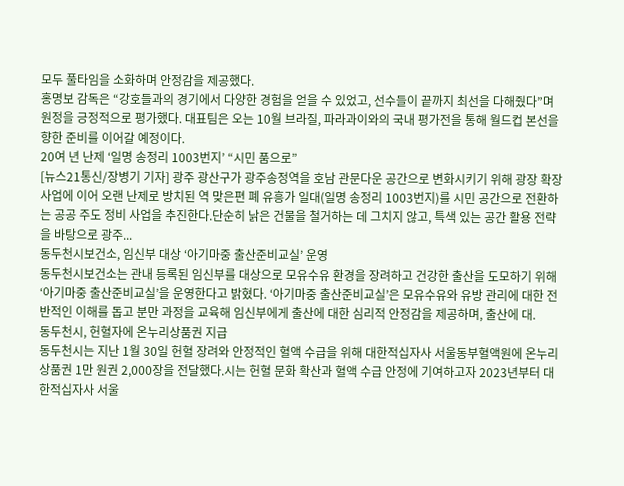모두 풀타임을 소화하며 안정감을 제공했다.
홍명보 감독은 “강호들과의 경기에서 다양한 경험을 얻을 수 있었고, 선수들이 끝까지 최선을 다해줬다”며 원정을 긍정적으로 평가했다. 대표팀은 오는 10월 브라질, 파라과이와의 국내 평가전을 통해 월드컵 본선을 향한 준비를 이어갈 예정이다.
20여 년 난제 ‘일명 송정리 1003번지’ “시민 품으로”
[뉴스21통신/장병기 기자] 광주 광산구가 광주송정역을 호남 관문다운 공간으로 변화시키기 위해 광장 확장 사업에 이어 오랜 난제로 방치된 역 맞은편 폐 유흥가 일대(일명 송정리 1003번지)를 시민 공간으로 전환하는 공공 주도 정비 사업을 추진한다.단순히 낡은 건물을 철거하는 데 그치지 않고, 특색 있는 공간 활용 전략을 바탕으로 광주...
동두천시보건소, 임신부 대상 ‘아기마중 출산준비교실’ 운영
동두천시보건소는 관내 등록된 임신부를 대상으로 모유수유 환경을 장려하고 건강한 출산을 도모하기 위해 ‘아기마중 출산준비교실’을 운영한다고 밝혔다. ‘아기마중 출산준비교실’은 모유수유와 유방 관리에 대한 전반적인 이해를 돕고 분만 과정을 교육해 임신부에게 출산에 대한 심리적 안정감을 제공하며, 출산에 대.
동두천시, 헌혈자에 온누리상품권 지급
동두천시는 지난 1월 30일 헌혈 장려와 안정적인 혈액 수급을 위해 대한적십자사 서울동부혈액원에 온누리상품권 1만 원권 2,000장을 전달했다.시는 헌혈 문화 확산과 혈액 수급 안정에 기여하고자 2023년부터 대한적십자사 서울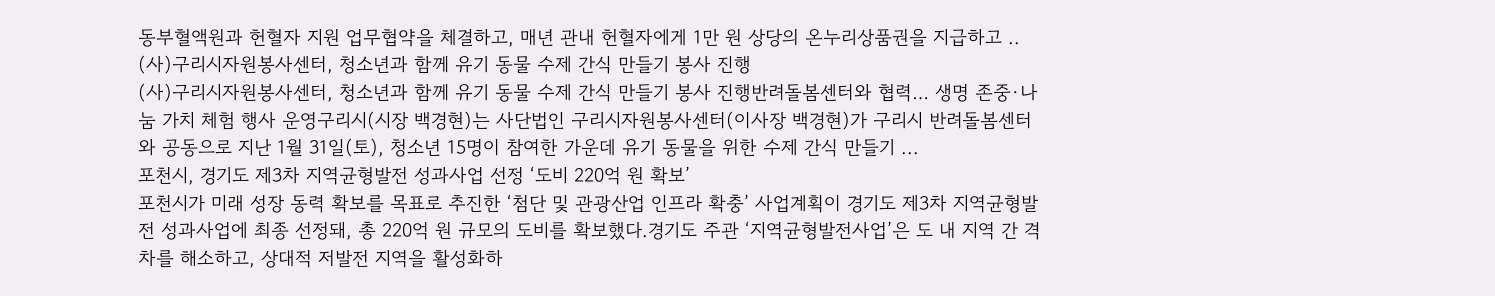동부혈액원과 헌혈자 지원 업무협약을 체결하고, 매년 관내 헌혈자에게 1만 원 상당의 온누리상품권을 지급하고 ..
(사)구리시자원봉사센터, 청소년과 함께 유기 동물 수제 간식 만들기 봉사 진행
(사)구리시자원봉사센터, 청소년과 함께 유기 동물 수제 간식 만들기 봉사 진행반려돌봄센터와 협력… 생명 존중·나눔 가치 체험 행사 운영구리시(시장 백경현)는 사단법인 구리시자원봉사센터(이사장 백경현)가 구리시 반려돌봄센터와 공동으로 지난 1월 31일(토), 청소년 15명이 참여한 가운데 유기 동물을 위한 수제 간식 만들기 ...
포천시, 경기도 제3차 지역균형발전 성과사업 선정 ‘도비 220억 원 확보’
포천시가 미래 성장 동력 확보를 목표로 추진한 ‘첨단 및 관광산업 인프라 확충’ 사업계획이 경기도 제3차 지역균형발전 성과사업에 최종 선정돼, 총 220억 원 규모의 도비를 확보했다.경기도 주관 ‘지역균형발전사업’은 도 내 지역 간 격차를 해소하고, 상대적 저발전 지역을 활성화하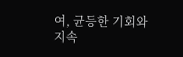여, 균등한 기회와 지속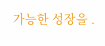가능한 성장을 .